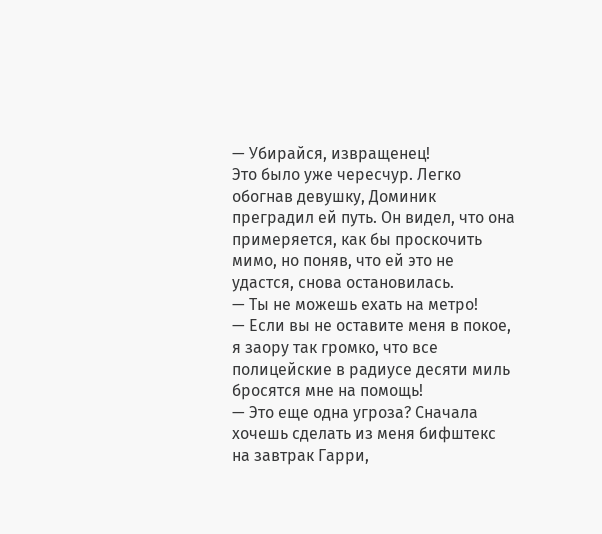— Убирайся, извращенец!
Это было уже чересчур. Легко обогнав девушку, Доминик преградил ей путь. Он видел, что она примеряется, как бы проскочить мимо, но поняв, что ей это не удастся, снова остановилась.
— Ты не можешь ехать на метро!
— Если вы не оставите меня в покое, я заору так громко, что все полицейские в радиусе десяти миль бросятся мне на помощь!
— Это еще одна угроза? Сначала хочешь сделать из меня бифштекс на завтрак Гарри,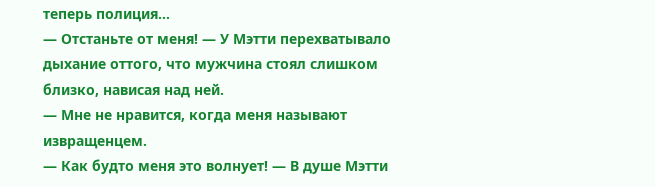теперь полиция…
— Отстаньте от меня! — У Мэтти перехватывало дыхание оттого, что мужчина стоял слишком близко, нависая над ней.
— Мне не нравится, когда меня называют извращенцем.
— Как будто меня это волнует! — В душе Мэтти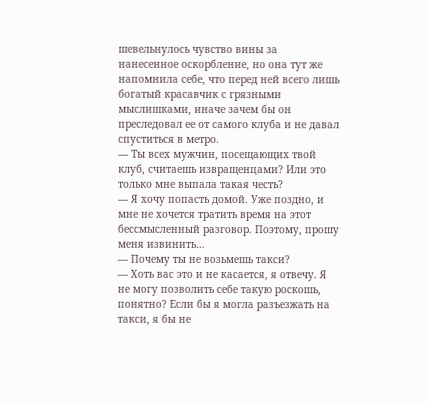шевельнулось чувство вины за нанесенное оскорбление, но она тут же напомнила себе, что перед ней всего лишь богатый красавчик с грязными мыслишками, иначе зачем бы он преследовал ее от самого клуба и не давал спуститься в метро.
— Ты всех мужчин, посещающих твой клуб, считаешь извращенцами? Или это только мне выпала такая честь?
— Я хочу попасть домой. Уже поздно, и мне не хочется тратить время на этот бессмысленный разговор. Поэтому, прошу меня извинить…
— Почему ты не возьмешь такси?
— Хоть вас это и не касается, я отвечу. Я не могу позволить себе такую роскошь, понятно? Если бы я могла разъезжать на такси, я бы не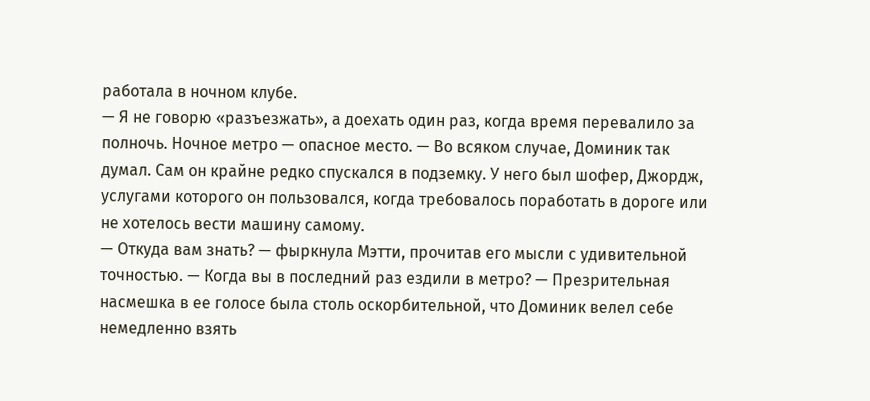работала в ночном клубе.
— Я не говорю «разъезжать», а доехать один раз, когда время перевалило за полночь. Ночное метро — опасное место. — Во всяком случае, Доминик так думал. Сам он крайне редко спускался в подземку. У него был шофер, Джордж, услугами которого он пользовался, когда требовалось поработать в дороге или не хотелось вести машину самому.
— Откуда вам знать? — фыркнула Мэтти, прочитав его мысли с удивительной точностью. — Когда вы в последний раз ездили в метро? — Презрительная насмешка в ее голосе была столь оскорбительной, что Доминик велел себе немедленно взять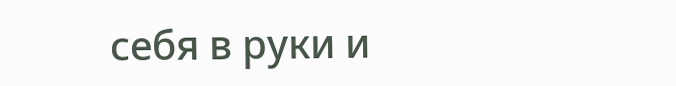себя в руки и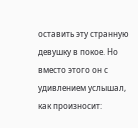оставить эту странную девушку в покое. Но вместо этого он с удивлением услышал, как произносит: